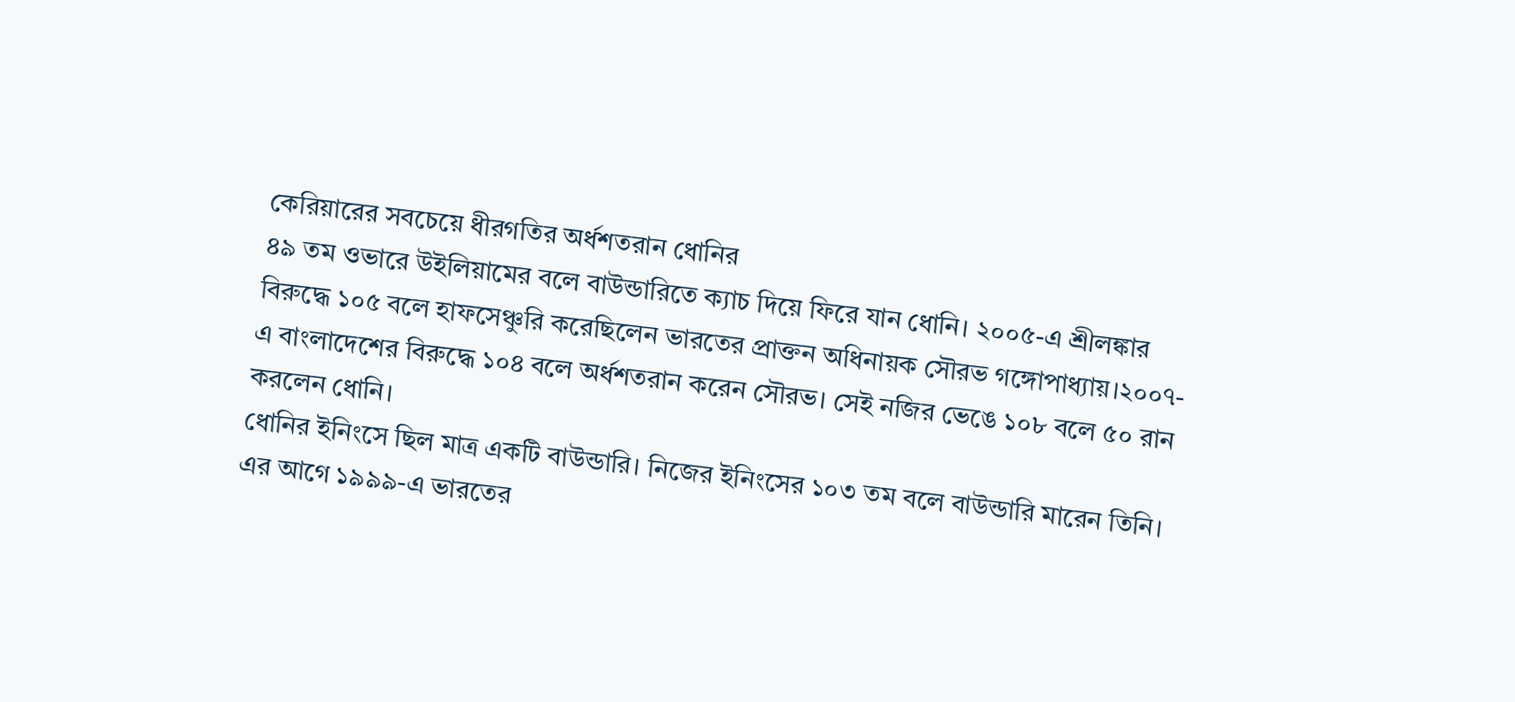কেরিয়ারের সবচেয়ে ধীরগতির অর্ধশতরান ধোনির
৪৯ তম ওভারে উইলিয়ামের বলে বাউন্ডারিতে ক্যাচ দিয়ে ফিরে যান ধোনি। ২০০৫-এ শ্রীলঙ্কার বিরুদ্ধে ১০৫ বলে হাফসেঞ্চুরি করেছিলেন ভারতের প্রাক্তন অধিনায়ক সৌরভ গঙ্গোপাধ্যায়।২০০৭-এ বাংলাদেশের বিরুদ্ধে ১০৪ বলে অর্ধশতরান করেন সৌরভ। সেই নজির ভেঙে ১০৮ বলে ৫০ রান করলেন ধোনি।
ধোনির ইনিংসে ছিল মাত্র একটি বাউন্ডারি। নিজের ইনিংসের ১০৩ তম বলে বাউন্ডারি মারেন তিনি।
এর আগে ১৯৯৯-এ ভারতের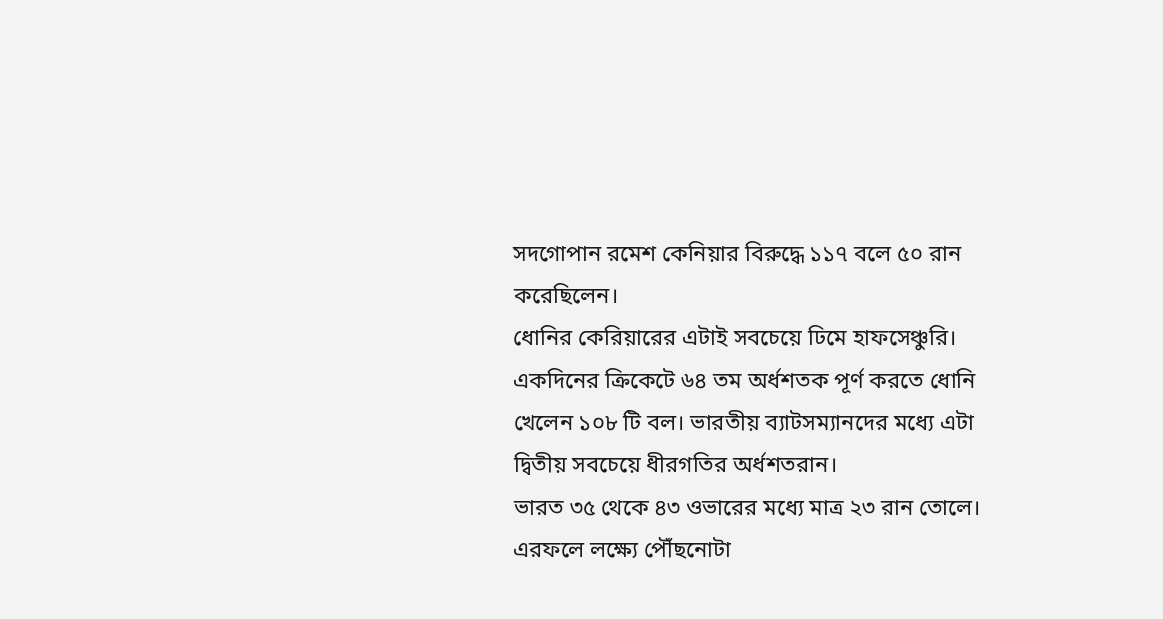সদগোপান রমেশ কেনিয়ার বিরুদ্ধে ১১৭ বলে ৫০ রান করেছিলেন।
ধোনির কেরিয়ারের এটাই সবচেয়ে ঢিমে হাফসেঞ্চুরি। একদিনের ক্রিকেটে ৬৪ তম অর্ধশতক পূর্ণ করতে ধোনি খেলেন ১০৮ টি বল। ভারতীয় ব্যাটসম্যানদের মধ্যে এটা দ্বিতীয় সবচেয়ে ধীরগতির অর্ধশতরান।
ভারত ৩৫ থেকে ৪৩ ওভারের মধ্যে মাত্র ২৩ রান তোলে। এরফলে লক্ষ্যে পৌঁছনোটা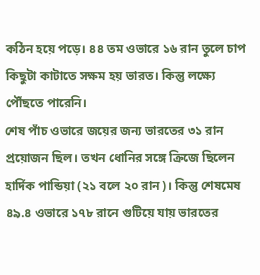কঠিন হয়ে পড়ে। ৪৪ তম ওভারে ১৬ রান তুলে চাপ কিছুটা কাটাতে সক্ষম হয় ভারত। কিন্তু লক্ষ্যে পৌঁছতে পারেনি।
শেষ পাঁচ ওভারে জয়ের জন্য ভারতের ৩১ রান প্রয়োজন ছিল। তখন ধোনির সঙ্গে ক্রিজে ছিলেন হার্দিক পান্ডিয়া (২১ বলে ২০ রান)। কিন্তু শেষমেষ ৪৯.৪ ওভারে ১৭৮ রানে গুটিয়ে যায় ভারতের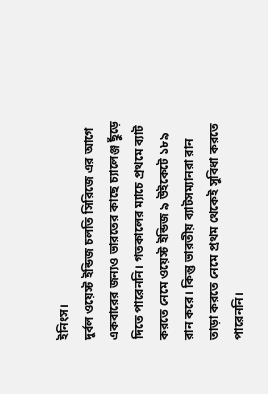ইনিংস।
দুর্বল ওয়েস্ট ইন্ডিজ চলতি সিরিজে এর আগে একবারের জন্যও ভারতের কাছে চ্যালেঞ্জ ছুঁড়ে দিতে পারেননি। গতকালের ম্যাচে প্রথমে ব্যাট করতে নেমে ওয়েস্ট ইন্ডিজ ৯ উইকেটে ১৮৯ রান করে। কিন্তু ভারতীয় ব্যাটসম্যানরা রান তাড়া করতে নেমে প্রথম থেকেই সুবিধা করতে পারেননি।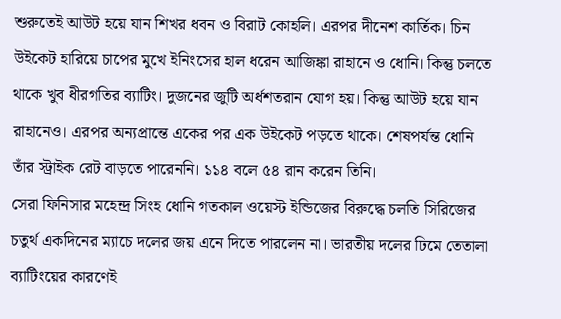শুরুতেই আউট হয়ে যান শিখর ধবন ও বিরাট কোহলি। এরপর দীনেশ কার্তিক। চিন উইকেট হারিয়ে চাপের মুখে ইনিংসের হাল ধরেন আজিঙ্কা রাহানে ও ধোনি। কিন্তু চলতে থাকে খুব ধীরগতির ব্যাটিং। দুজনের জুটি অর্ধশতরান যোগ হয়। কিন্তু আউট হয়ে যান রাহানেও। এরপর অন্যপ্রান্তে একের পর এক উইকেট পড়তে থাকে। শেষপর্যন্ত ধোনি তাঁর স্ট্রাইক রেট বাড়তে পারেননি। ১১৪ বলে ৫৪ রান করেন তিনি।
সেরা ফিনিসার মহেন্দ্র সিংহ ধোনি গতকাল ওয়েস্ট ইন্ডিজের বিরুদ্ধে চলতি সিরিজের চতুর্থ একদিনের ম্যাচে দলের জয় এনে দিতে পারলেন না। ভারতীয় দলের ঢিমে তেতালা ব্যাটিংয়ের কারণেই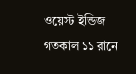ওয়েস্ট ইন্ডিজ গতকাল ১১ রানে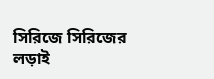সিরিজে সিরিজের লড়াই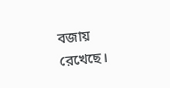বজায় রেখেছে।